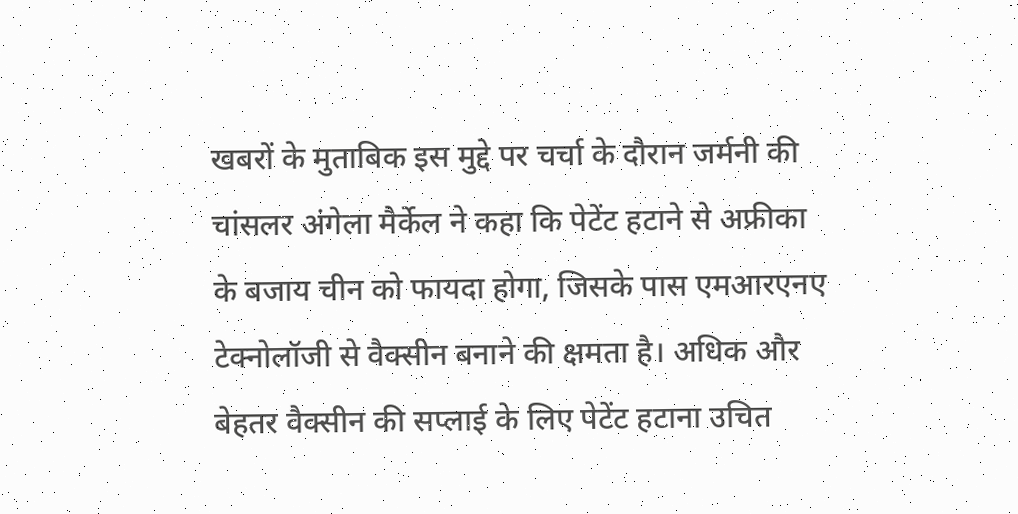खबरों के मुताबिक इस मुद्दे पर चर्चा के दौरान जर्मनी की चांसलर अंगेला मैर्केल ने कहा कि पेटेंट हटाने से अफ्रीका के बजाय चीन को फायदा होगा, जिसके पास एमआरएनए टेक्नोलॉजी से वैक्सीन बनाने की क्षमता है। अधिक और बेहतर वैक्सीन की सप्लाई के लिए पेटेंट हटाना उचित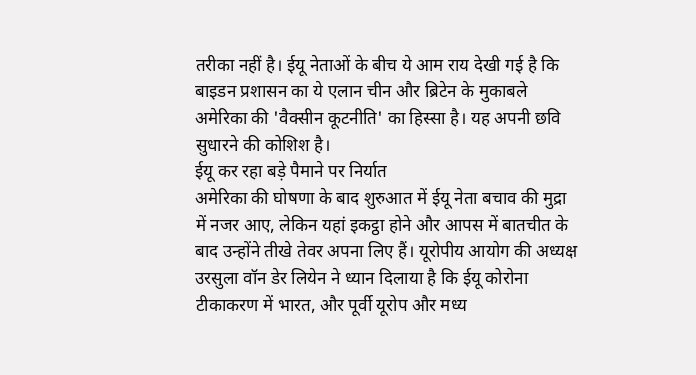तरीका नहीं है। ईयू नेताओं के बीच ये आम राय देखी गई है कि बाइडन प्रशासन का ये एलान चीन और ब्रिटेन के मुकाबले अमेरिका की 'वैक्सीन कूटनीति' का हिस्सा है। यह अपनी छवि सुधारने की कोशिश है।
ईयू कर रहा बड़े पैमाने पर निर्यात
अमेरिका की घोषणा के बाद शुरुआत में ईयू नेता बचाव की मुद्रा में नजर आए, लेकिन यहां इकट्ठा होने और आपस में बातचीत के बाद उन्होंने तीखे तेवर अपना लिए हैं। यूरोपीय आयोग की अध्यक्ष उरसुला वॉन डेर लियेन ने ध्यान दिलाया है कि ईयू कोरोना टीकाकरण में भारत, और पूर्वी यूरोप और मध्य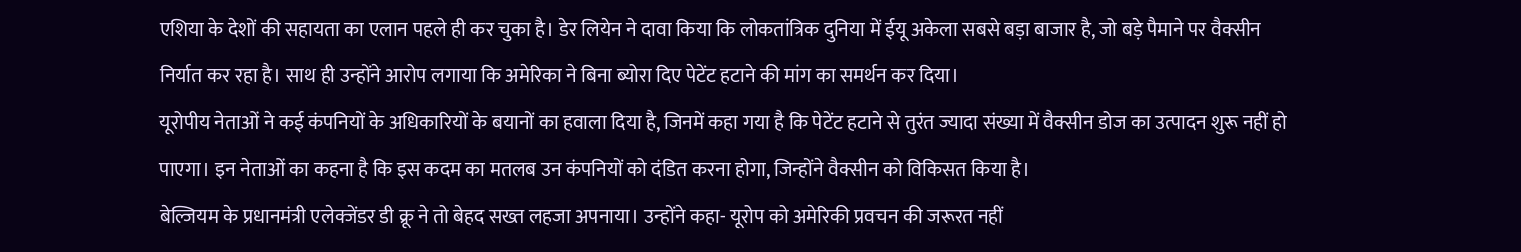एशिया के देशों की सहायता का एलान पहले ही कर चुका है। डेर लियेन ने दावा किया कि लोकतांत्रिक दुनिया में ईयू अकेला सबसे बड़ा बाजार है, जो बड़े पैमाने पर वैक्सीन निर्यात कर रहा है। साथ ही उन्होंने आरोप लगाया कि अमेरिका ने बिना ब्योरा दिए पेटेंट हटाने की मांग का समर्थन कर दिया।
यूरोपीय नेताओं ने कई कंपनियों के अधिकारियों के बयानों का हवाला दिया है, जिनमें कहा गया है कि पेटेंट हटाने से तुरंत ज्यादा संख्या में वैक्सीन डोज का उत्पादन शुरू नहीं हो पाएगा। इन नेताओं का कहना है कि इस कदम का मतलब उन कंपनियों को दंडित करना होगा, जिन्होंने वैक्सीन को विकिसत किया है।
बेल्जियम के प्रधानमंत्री एलेक्जेंडर डी क्रू ने तो बेहद सख्त लहजा अपनाया। उन्होंने कहा- यूरोप को अमेरिकी प्रवचन की जरूरत नहीं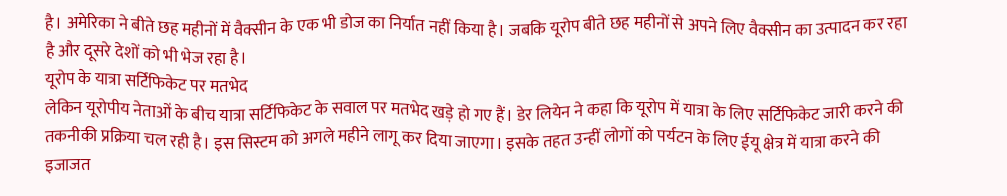है। अमेरिका ने बीते छह महीनों में वैक्सीन के एक भी डोज का निर्यात नहीं किया है। जबकि यूरोप बीते छह महीनों से अपने लिए वैक्सीन का उत्पादन कर रहा है और दूसरे देशों को भी भेज रहा है।
यूरोप के यात्रा सर्टिफिकेट पर मतभेद
लेकिन यूरोपीय नेताओं के बीच यात्रा सर्टिफिकेट के सवाल पर मतभेद खड़े हो गए हैं। डेर लियेन ने कहा कि यूरोप में यात्रा के लिए सर्टिफिकेट जारी करने की तकनीकी प्रक्रिया चल रही है। इस सिस्टम को अगले महीने लागू कर दिया जाएगा। इसके तहत उन्हीं लोगों को पर्यटन के लिए ईयू क्षेत्र में यात्रा करने की इजाजत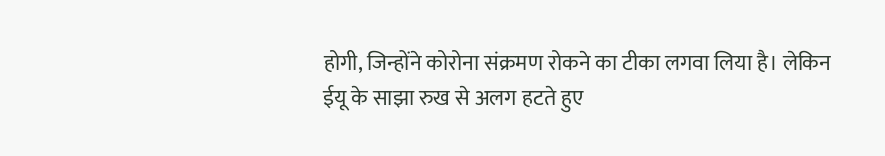होगी, जिन्होंने कोरोना संक्रमण रोकने का टीका लगवा लिया है। लेकिन ईयू के साझा रुख से अलग हटते हुए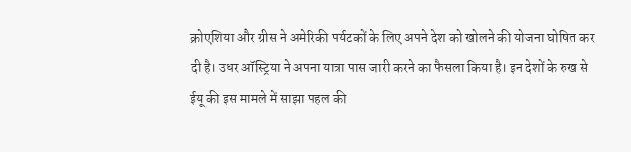क्रोएशिया और ग्रीस ने अमेरिकी पर्यटकों के लिए अपने देश को खोलने की योजना घोषित कर दी है। उधर ऑस्ट्रिया ने अपना यात्रा पास जारी करने का फैसला किया है। इन देशों के रुख से ईयू की इस मामले में साझा पहल की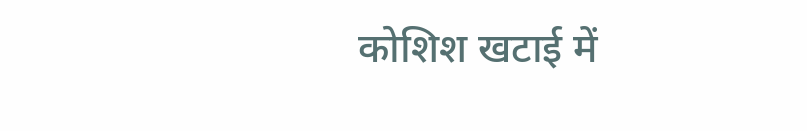कोशिश खटाई में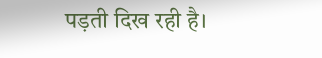पड़ती दिख रही है।